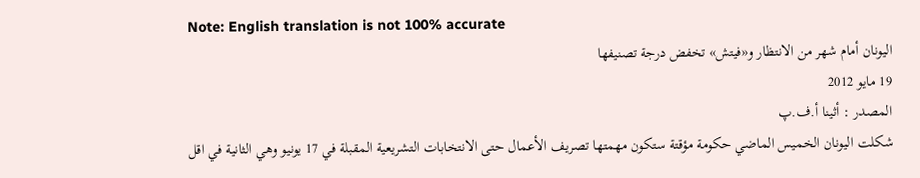Note: English translation is not 100% accurate
اليونان أمام شهر من الانتظار و«فيتش» تخفض درجة تصنيفها
19 مايو 2012
المصدر : أثينا أ.ف.پ
شكلت اليونان الخميس الماضي حكومة مؤقتة ستكون مهمتها تصريف الأعمال حتى الانتخابات التشريعية المقبلة في 17 يونيو وهي الثانية في اقل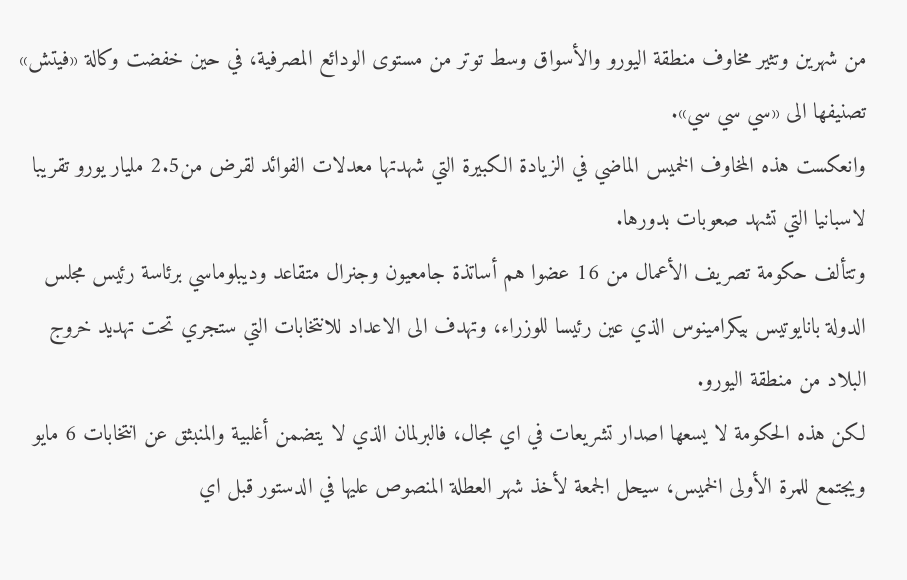من شهرين وتثير مخاوف منطقة اليورو والأسواق وسط توتر من مستوى الودائع المصرفية، في حين خفضت وكالة «فيتش» تصنيفها الى «سي سي سي».
وانعكست هذه المخاوف الخميس الماضي في الزيادة الكبيرة التي شهدتها معدلات الفوائد لقرض من2.5 مليار يورو تقريبا لاسبانيا التي تشهد صعوبات بدورها.
وتتألف حكومة تصريف الأعمال من 16 عضوا هم أساتذة جامعيون وجنرال متقاعد وديبلوماسي برئاسة رئيس مجلس الدولة بانايوتيس بيكرامينوس الذي عين رئيسا للوزراء، وتهدف الى الاعداد للانتخابات التي ستجري تحت تهديد خروج البلاد من منطقة اليورو.
لكن هذه الحكومة لا يسعها اصدار تشريعات في اي مجال، فالبرلمان الذي لا يتضمن أغلبية والمنبثق عن انتخابات 6 مايو ويجتمع للمرة الأولى الخميس، سيحل الجمعة لأخذ شهر العطلة المنصوص عليها في الدستور قبل اي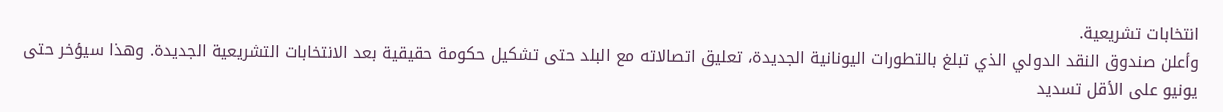انتخابات تشريعية.
وأعلن صندوق النقد الدولي الذي تبلغ بالتطورات اليونانية الجديدة، تعليق اتصالاته مع البلد حتى تشكيل حكومة حقيقية بعد الانتخابات التشريعية الجديدة. وهذا سيؤخر حتى يونيو على الأقل تسديد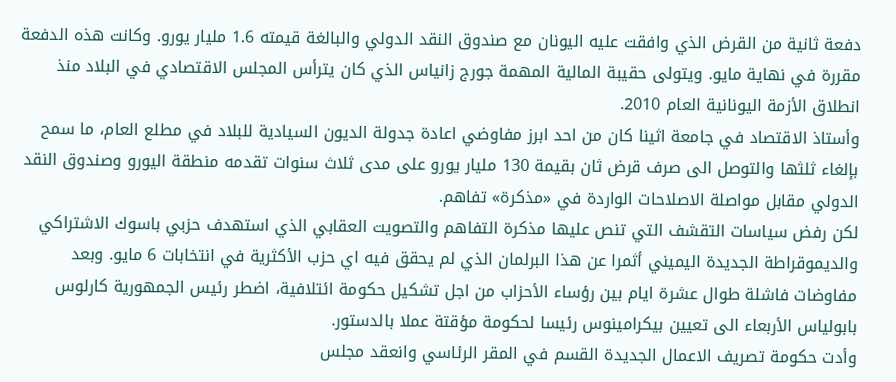دفعة ثانية من القرض الذي وافقت عليه اليونان مع صندوق النقد الدولي والبالغة قيمته 1.6 مليار يورو. وكانت هذه الدفعة مقررة في نهاية مايو. ويتولى حقيبة المالية المهمة جورج زانياس الذي كان يترأس المجلس الاقتصادي في البلاد منذ انطلاق الأزمة اليونانية العام 2010.
وأستاذ الاقتصاد في جامعة اثينا كان من احد ابرز مفاوضي اعادة جدولة الديون السيادية للبلاد في مطلع العام، ما سمح بإلغاء ثلثها والتوصل الى صرف قرض ثان بقيمة 130 مليار يورو على مدى ثلاث سنوات تقدمه منطقة اليورو وصندوق النقد الدولي مقابل مواصلة الاصلاحات الواردة في «مذكرة» تفاهم.
لكن رفض سياسات التقشف التي تنص عليها مذكرة التفاهم والتصويت العقابي الذي استهدف حزبي باسوك الاشتراكي والديموقراطة الجديدة اليميني أثمرا عن هذا البرلمان الذي لم يحقق فيه اي حزب الأكثرية في انتخابات 6 مايو. وبعد مفاوضات فاشلة طوال عشرة ايام بين رؤساء الأحزاب من اجل تشكيل حكومة ائتلافية، اضطر رئيس الجمهورية كارلوس بابولياس الأربعاء الى تعيين بيكرامينوس رئيسا لحكومة مؤقتة عملا بالدستور.
وأدت حكومة تصريف الاعمال الجديدة القسم في المقر الرئاسي وانعقد مجلس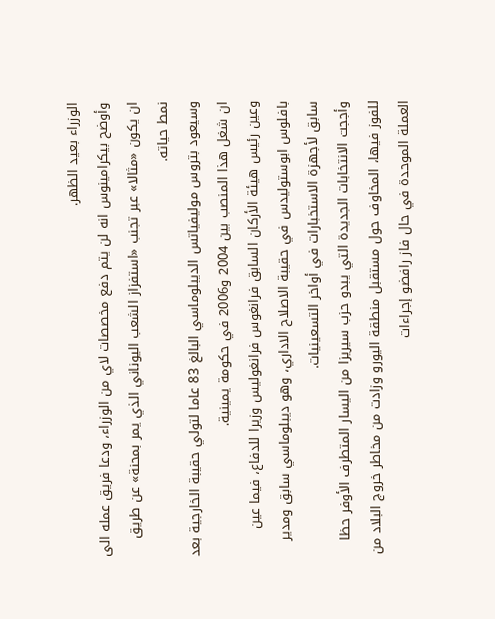الوزراء بعيد الظهر.
وأوضح بيكرامينوس انه لن يتم دفع مخصصات لاي من الوزراء، ودعا فريق عمله الى ان يكون «مثالا» عبر تجنب «استفزاز الشعب اليوناني الذي يمر بمحنة» عن طريق نمط حياته.
وسيعود بتروس موليفياتس الديبلوماسي البالغ 83 عاما لتولي حقيبة الخارجية بعد ان شغل هذا المنصب بين 2004 و2006 في حكومة يمينية.
وعين رئيس هيئة الأركان السابق فرانغوس فرانغوليس وزيرا للدفاع، فيما عين بافلوس ابوستوليدس في حقيبة الاصلاح الاداري، وهو ديبلوماسي سابق ومدير سابق لأجهزة الاستخبارات في أواخر التسعينيات.
وأججت الانتخابات الجديدة التي يبدو حزب سيريزا من اليسار المتطرف الأوفر حظا للفوز فيها، المخاوف حول مستقبل منطقة اليورو وزادت من مخاطر خروج البلاد من العملة الموحدة في حال فاز رافضو إجراءات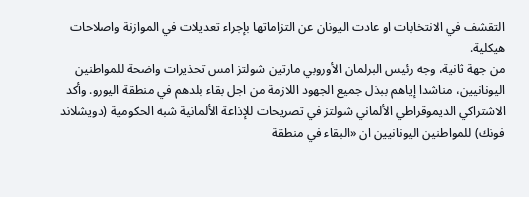التقشف في الانتخابات او عادت اليونان عن التزاماتها بإجراء تعديلات في الموازنة واصلاحات هيكلية.
من جهة ثانية، وجه رئيس البرلمان الأوروبي مارتين شولتز امس تحذيرات واضحة للمواطنين اليونانيين، مناشدا إياهم ببذل جميع الجهود اللازمة من اجل بقاء بلدهم في منطقة اليورو. وأكد الاشتراكي الديموقراطي الألماني شولتز في تصريحات للإذاعة الألمانية شبه الحكومية (دويشلاند فونك) للمواطنين اليونانيين ان «البقاء في منطقة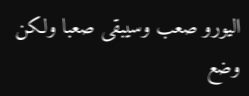اليورو صعب وسيبقى صعبا ولكن وضع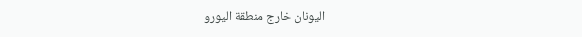اليونان خارج منطقة اليورو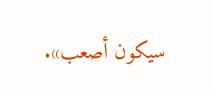سيكون أصعب».